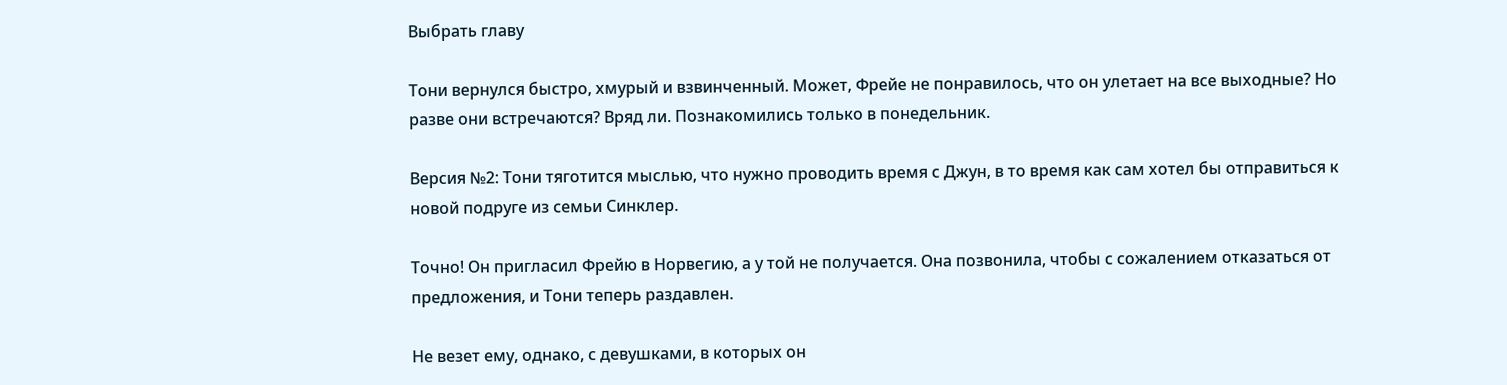Выбрать главу

Тони вернулся быстро, хмурый и взвинченный. Может, Фрейе не понравилось, что он улетает на все выходные? Но разве они встречаются? Вряд ли. Познакомились только в понедельник.

Версия №2: Тони тяготится мыслью, что нужно проводить время с Джун, в то время как сам хотел бы отправиться к новой подруге из семьи Синклер.

Точно! Он пригласил Фрейю в Норвегию, а у той не получается. Она позвонила, чтобы с сожалением отказаться от предложения, и Тони теперь раздавлен.

Не везет ему, однако, с девушками, в которых он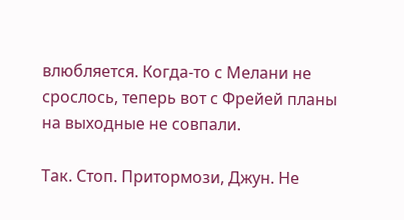влюбляется. Когда-то с Мелани не срослось, теперь вот с Фрейей планы на выходные не совпали.

Так. Стоп. Притормози, Джун. Не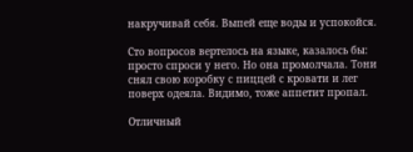накручивай себя. Выпей еще воды и успокойся.

Сто вопросов вертелось на языке, казалось бы: просто спроси у него. Но она промолчала. Тони снял свою коробку с пиццей с кровати и лег поверх одеяла. Видимо, тоже аппетит пропал.

Отличный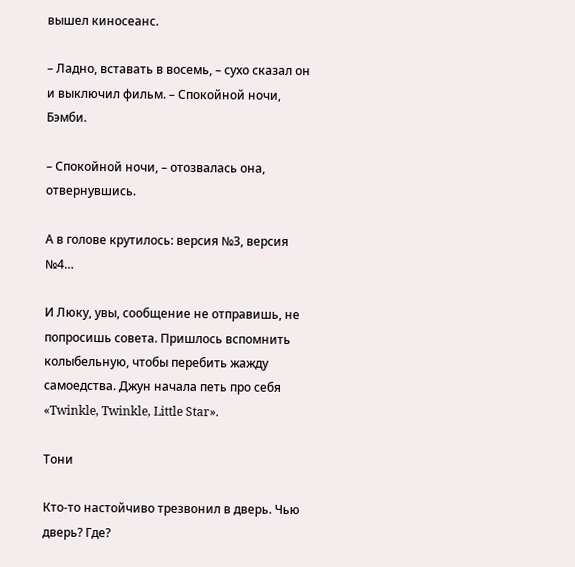вышел киносеанс.

– Ладно, вставать в восемь, – сухо сказал он и выключил фильм. – Спокойной ночи, Бэмби.

– Спокойной ночи, – отозвалась она, отвернувшись.

А в голове крутилось: версия №3, версия №4…

И Люку, увы, сообщение не отправишь, не попросишь совета. Пришлось вспомнить колыбельную, чтобы перебить жажду самоедства. Джун начала петь про себя «Twinkle, Twinkle, Little Star».

Тони

Кто-то настойчиво трезвонил в дверь. Чью дверь? Где?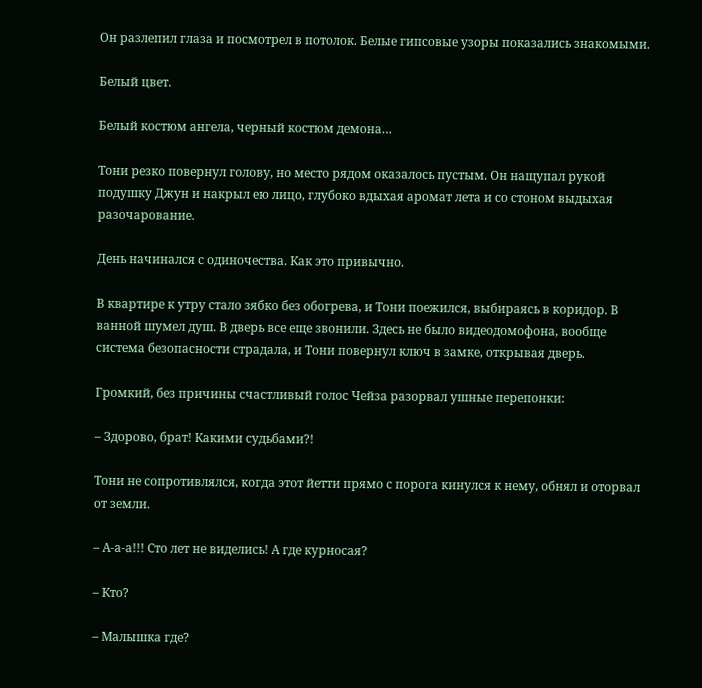Он разлепил глаза и посмотрел в потолок. Белые гипсовые узоры показались знакомыми.

Белый цвет.

Белый костюм ангела, черный костюм демона…

Тони резко повернул голову, но место рядом оказалось пустым. Он нащупал рукой подушку Джун и накрыл ею лицо, глубоко вдыхая аромат лета и со стоном выдыхая разочарование.

День начинался с одиночества. Как это привычно.

В квартире к утру стало зябко без обогрева, и Тони поежился, выбираясь в коридор. В ванной шумел душ. В дверь все еще звонили. Здесь не было видеодомофона, вообще система безопасности страдала, и Тони повернул ключ в замке, открывая дверь.

Громкий, без причины счастливый голос Чейза разорвал ушные перепонки:

– Здорово, брат! Какими судьбами?!

Тони не сопротивлялся, когда этот йетти прямо с порога кинулся к нему, обнял и оторвал от земли.

– А-а-а!!! Сто лет не виделись! А где курносая?

– Кто?

– Малышка где?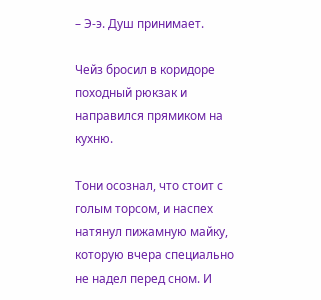– Э-э. Душ принимает.

Чейз бросил в коридоре походный рюкзак и направился прямиком на кухню.

Тони осознал, что стоит с голым торсом, и наспех натянул пижамную майку, которую вчера специально не надел перед сном. И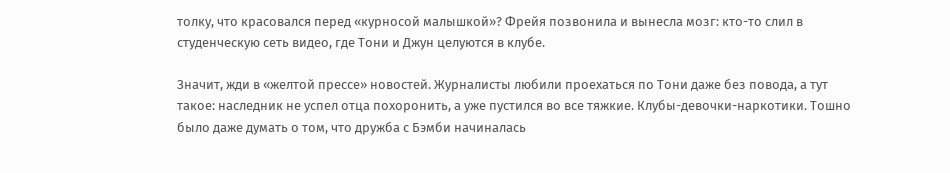толку, что красовался перед «курносой малышкой»? Фрейя позвонила и вынесла мозг: кто-то слил в студенческую сеть видео, где Тони и Джун целуются в клубе.

Значит, жди в «желтой прессе» новостей. Журналисты любили проехаться по Тони даже без повода, а тут такое: наследник не успел отца похоронить, а уже пустился во все тяжкие. Клубы-девочки-наркотики. Тошно было даже думать о том, что дружба с Бэмби начиналась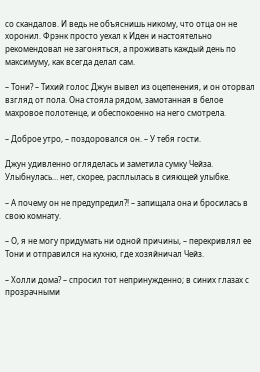со скандалов. И ведь не объяснишь никому, что отца он не хоронил. Фрэнк просто уехал к Иден и настоятельно рекомендовал не загоняться, а проживать каждый день по максимуму, как всегда делал сам.

– Тони? – Тихий голос Джун вывел из оцепенения, и он оторвал взгляд от пола. Она стояла рядом, замотанная в белое махровое полотенце, и обеспокоенно на него смотрела.

– Доброе утро, – поздоровался он. – У тебя гости.

Джун удивленно огляделась и заметила сумку Чейза. Улыбнулась… нет, скорее, расплылась в сияющей улыбке.

– А почему он не предупредил?! – запищала она и бросилась в свою комнату.

– О, я не могу придумать ни одной причины, – перекривлял ее Тони и отправился на кухню, где хозяйничал Чейз.

– Холли дома? – спросил тот непринужденно; в синих глазах с прозрачными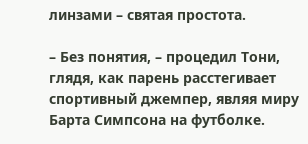линзами – святая простота.

– Без понятия, – процедил Тони, глядя, как парень расстегивает спортивный джемпер, являя миру Барта Симпсона на футболке.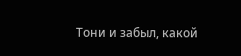Тони и забыл, какой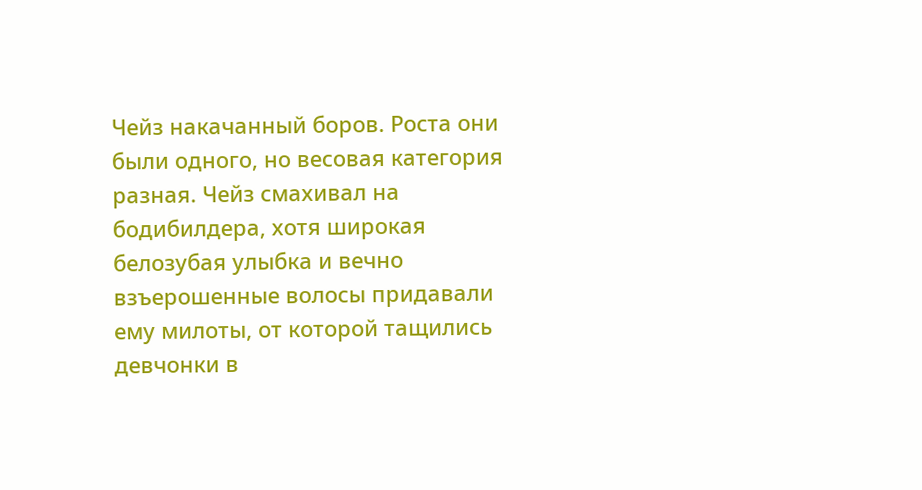Чейз накачанный боров. Роста они были одного, но весовая категория разная. Чейз смахивал на бодибилдера, хотя широкая белозубая улыбка и вечно взъерошенные волосы придавали ему милоты, от которой тащились девчонки в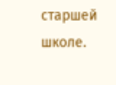старшей школе.